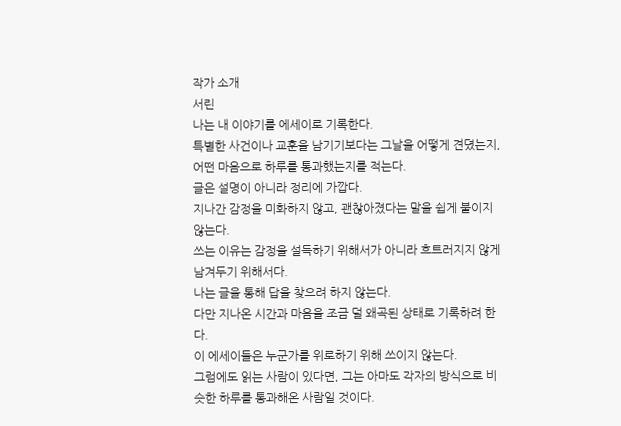작가 소개
서린
나는 내 이야기를 에세이로 기록한다.
특별한 사건이나 교훈을 남기기보다는 그날을 어떻게 견뎠는지, 어떤 마음으로 하루를 통과했는지를 적는다.
글은 설명이 아니라 정리에 가깝다.
지나간 감정을 미화하지 않고, 괜찮아졌다는 말을 쉽게 붙이지 않는다.
쓰는 이유는 감정을 설득하기 위해서가 아니라 흐트러지지 않게 남겨두기 위해서다.
나는 글을 통해 답을 찾으려 하지 않는다.
다만 지나온 시간과 마음을 조금 덜 왜곡된 상태로 기록하려 한다.
이 에세이들은 누군가를 위로하기 위해 쓰이지 않는다.
그럼에도 읽는 사람이 있다면, 그는 아마도 각자의 방식으로 비슷한 하루를 통과해온 사람일 것이다.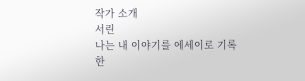작가 소개
서린
나는 내 이야기를 에세이로 기록한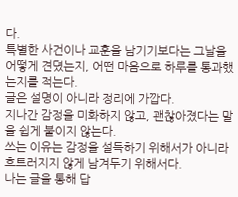다.
특별한 사건이나 교훈을 남기기보다는 그날을 어떻게 견뎠는지, 어떤 마음으로 하루를 통과했는지를 적는다.
글은 설명이 아니라 정리에 가깝다.
지나간 감정을 미화하지 않고, 괜찮아졌다는 말을 쉽게 붙이지 않는다.
쓰는 이유는 감정을 설득하기 위해서가 아니라 흐트러지지 않게 남겨두기 위해서다.
나는 글을 통해 답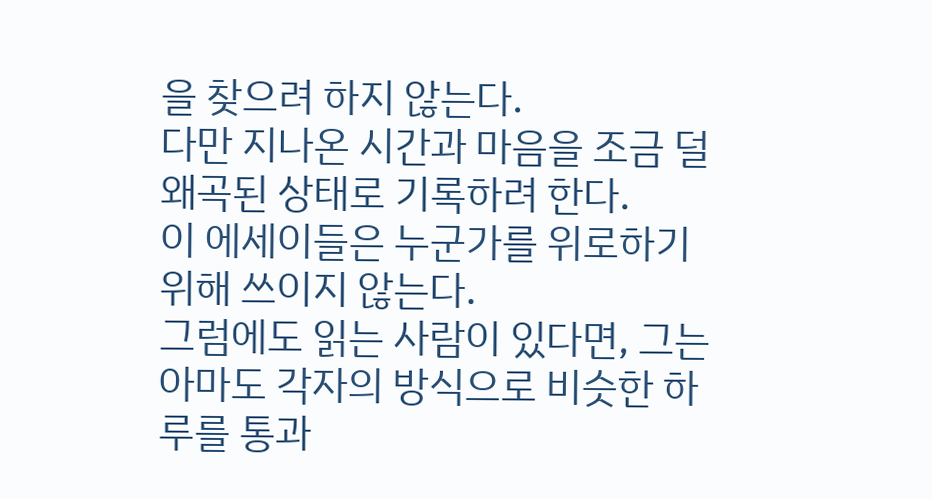을 찾으려 하지 않는다.
다만 지나온 시간과 마음을 조금 덜 왜곡된 상태로 기록하려 한다.
이 에세이들은 누군가를 위로하기 위해 쓰이지 않는다.
그럼에도 읽는 사람이 있다면, 그는 아마도 각자의 방식으로 비슷한 하루를 통과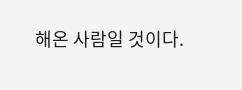해온 사람일 것이다.